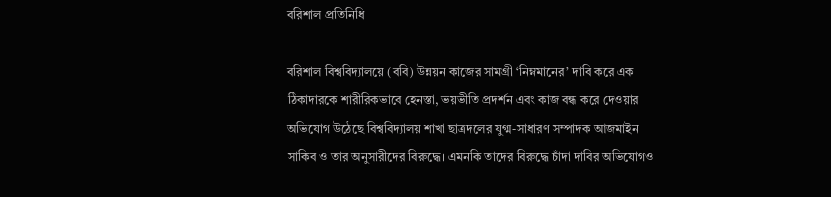বরিশাল প্রতিনিধি

বরিশাল বিশ্ববিদ্যালয়ে (ববি) উন্নয়ন কাজের সামগ্রী ‘নিম্নমানের’ দাবি করে এক ঠিকাদারকে শারীরিকভাবে হেনস্তা, ভয়ভীতি প্রদর্শন এবং কাজ বন্ধ করে দেওয়ার অভিযোগ উঠেছে বিশ্ববিদ্যালয় শাখা ছাত্রদলের যুগ্ম-সাধারণ সম্পাদক আজমাইন সাকিব ও তার অনুসারীদের বিরুদ্ধে। এমনকি তাদের বিরুদ্ধে চাঁদা দাবির অভিযোগও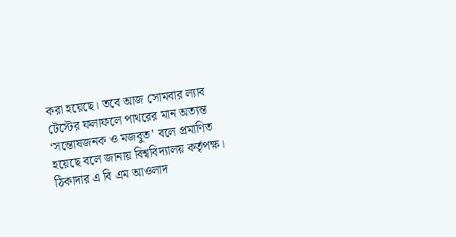করা হয়েছে। তবে আজ সোমবার ল্যাব টেস্টের ফলাফলে পাথরের মান অত্যন্ত ‘সন্তোষজনক ও মজবুত’ বলে প্রমাণিত হয়েছে বলে জানায় বিশ্ববিদ্যালয় কর্তৃপক্ষ।
ঠিকাদার এ বি এম আওলাদ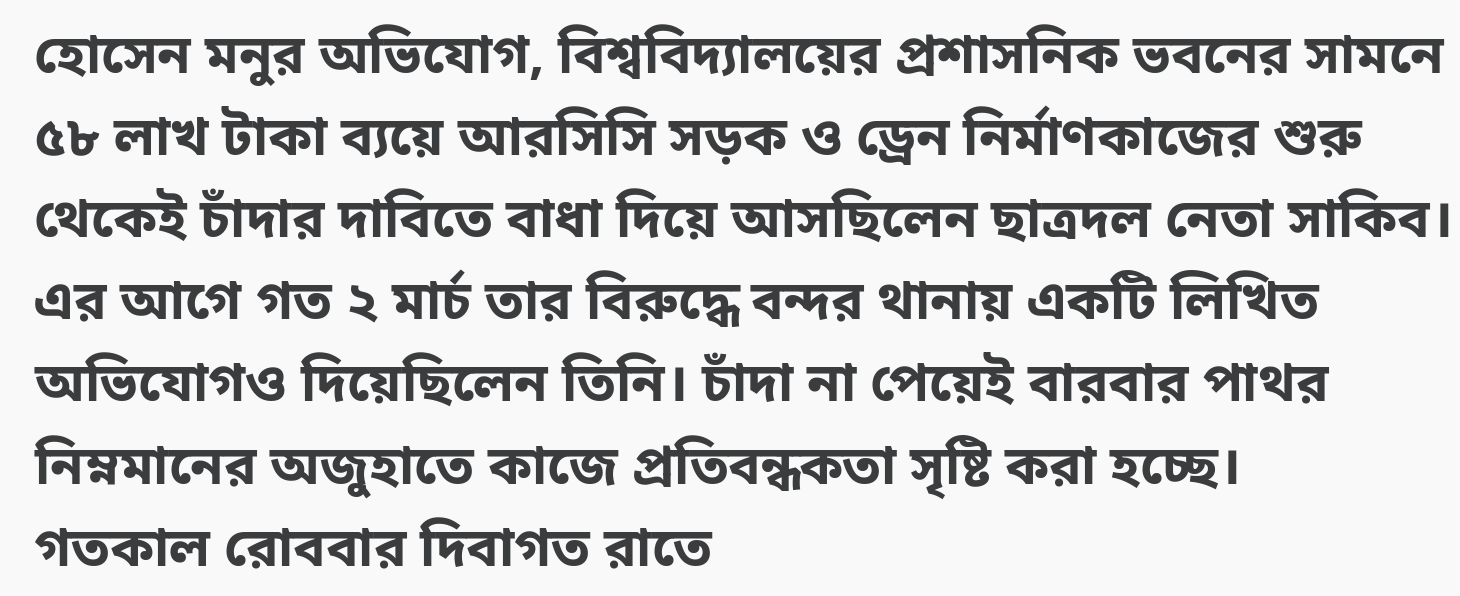হোসেন মনুর অভিযোগ, বিশ্ববিদ্যালয়ের প্রশাসনিক ভবনের সামনে ৫৮ লাখ টাকা ব্যয়ে আরসিসি সড়ক ও ড্রেন নির্মাণকাজের শুরু থেকেই চাঁদার দাবিতে বাধা দিয়ে আসছিলেন ছাত্রদল নেতা সাকিব। এর আগে গত ২ মার্চ তার বিরুদ্ধে বন্দর থানায় একটি লিখিত অভিযোগও দিয়েছিলেন তিনি। চাঁদা না পেয়েই বারবার পাথর নিম্নমানের অজুহাতে কাজে প্রতিবন্ধকতা সৃষ্টি করা হচ্ছে।
গতকাল রোববার দিবাগত রাতে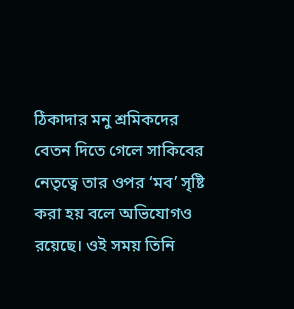ঠিকাদার মনু শ্রমিকদের বেতন দিতে গেলে সাকিবের নেতৃত্বে তার ওপর ‘মব’ সৃষ্টি করা হয় বলে অভিযোগও রয়েছে। ওই সময় তিনি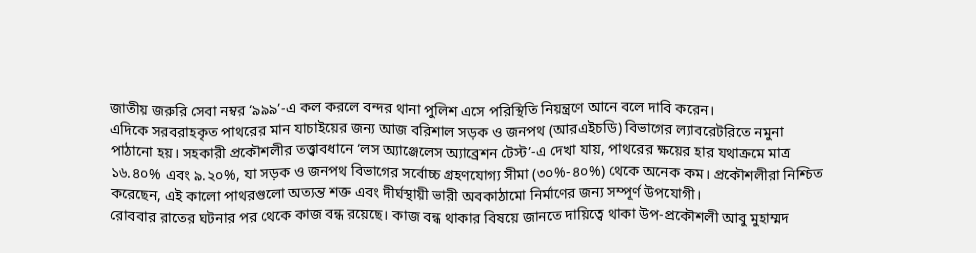জাতীয় জরুরি সেবা নম্বর ‘৯৯৯’-এ কল করলে বন্দর থানা পুলিশ এসে পরিস্থিতি নিয়ন্ত্রণে আনে বলে দাবি করেন।
এদিকে সরবরাহকৃত পাথরের মান যাচাইয়ের জন্য আজ বরিশাল সড়ক ও জনপথ (আরএইচডি) বিভাগের ল্যাবরেটরিতে নমুনা পাঠানো হয়। সহকারী প্রকৌশলীর তত্ত্বাবধানে ‘লস অ্যাঞ্জেলেস অ্যাব্রেশন টেস্ট’-এ দেখা যায়, পাথরের ক্ষয়ের হার যথাক্রমে মাত্র ১৬.৪০% এবং ৯.২০%, যা সড়ক ও জনপথ বিভাগের সর্বোচ্চ গ্রহণযোগ্য সীমা (৩০%-৪০%) থেকে অনেক কম। প্রকৌশলীরা নিশ্চিত করেছেন, এই কালো পাথরগুলো অত্যন্ত শক্ত এবং দীর্ঘস্থায়ী ভারী অবকাঠামো নির্মাণের জন্য সম্পূর্ণ উপযোগী।
রোববার রাতের ঘটনার পর থেকে কাজ বন্ধ রয়েছে। কাজ বন্ধ থাকার বিষয়ে জানতে দায়িত্বে থাকা উপ-প্রকৌশলী আবু মুহাম্মদ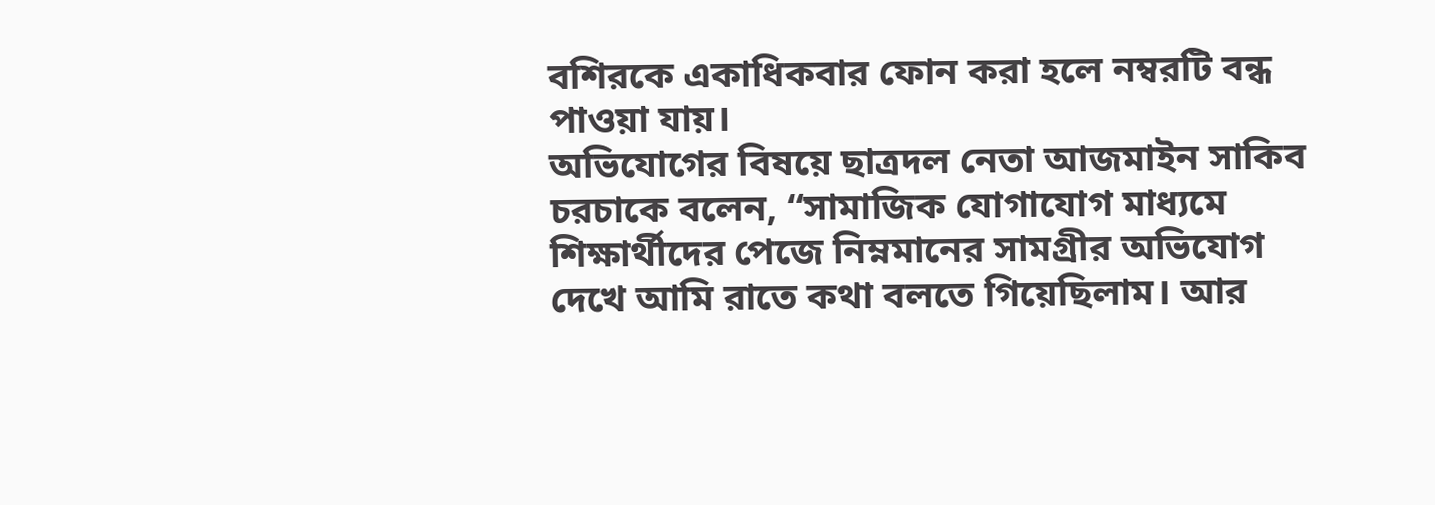বশিরকে একাধিকবার ফোন করা হলে নম্বরটি বন্ধ পাওয়া যায়।
অভিযোগের বিষয়ে ছাত্রদল নেতা আজমাইন সাকিব চরচাকে বলেন, “সামাজিক যোগাযোগ মাধ্যমে শিক্ষার্থীদের পেজে নিম্নমানের সামগ্রীর অভিযোগ দেখে আমি রাতে কথা বলতে গিয়েছিলাম। আর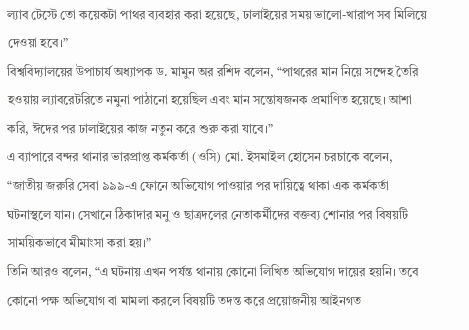ল্যাব টেস্টে তো কয়েকটা পাথর ব্যবহার করা হয়েছে, ঢালাইয়ের সময় ভালো-খারাপ সব মিলিয়ে দেওয়া হবে।”
বিশ্ববিদ্যালয়ের উপাচার্য অধ্যাপক ড. মামুন অর রশিদ বলেন, “পাথরের মান নিয়ে সন্দেহ তৈরি হওয়ায় ল্যাবরেটরিতে নমুনা পাঠানো হয়েছিল এবং মান সন্তোষজনক প্রমাণিত হয়েছে। আশা করি, ঈদের পর ঢালাইয়ের কাজ নতুন করে শুরু করা যাবে।”
এ ব্যাপারে বন্দর থানার ভারপ্রাপ্ত কর্মকর্তা (ওসি) মো. ইসমাইল হোসেন চরচাকে বলেন, “জাতীয় জরুরি সেবা ৯৯৯-এ ফোনে অভিযোগ পাওয়ার পর দায়িত্বে থাকা এক কর্মকর্তা ঘটনাস্থলে যান। সেখানে ঠিকাদার মনু ও ছাত্রদলের নেতাকর্মীদের বক্তব্য শোনার পর বিষয়টি সাময়িকভাবে মীমাংসা করা হয়।”
তিনি আরও বলেন, “এ ঘটনায় এখন পর্যন্ত থানায় কোনো লিখিত অভিযোগ দায়ের হয়নি। তবে কোনো পক্ষ অভিযোগ বা মামলা করলে বিষয়টি তদন্ত করে প্রয়োজনীয় আইনগত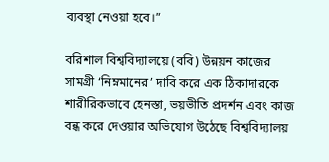ব্যবস্থা নেওয়া হবে।”

বরিশাল বিশ্ববিদ্যালয়ে (ববি) উন্নয়ন কাজের সামগ্রী ‘নিম্নমানের’ দাবি করে এক ঠিকাদারকে শারীরিকভাবে হেনস্তা, ভয়ভীতি প্রদর্শন এবং কাজ বন্ধ করে দেওয়ার অভিযোগ উঠেছে বিশ্ববিদ্যালয়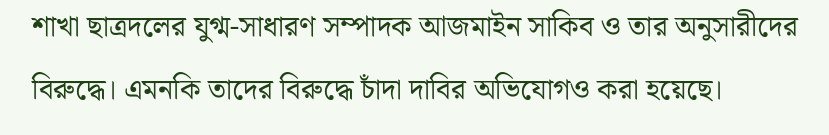শাখা ছাত্রদলের যুগ্ম-সাধারণ সম্পাদক আজমাইন সাকিব ও তার অনুসারীদের বিরুদ্ধে। এমনকি তাদের বিরুদ্ধে চাঁদা দাবির অভিযোগও করা হয়েছে।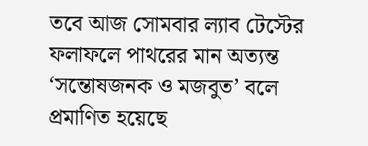তবে আজ সোমবার ল্যাব টেস্টের ফলাফলে পাথরের মান অত্যন্ত ‘সন্তোষজনক ও মজবুত’ বলে প্রমাণিত হয়েছে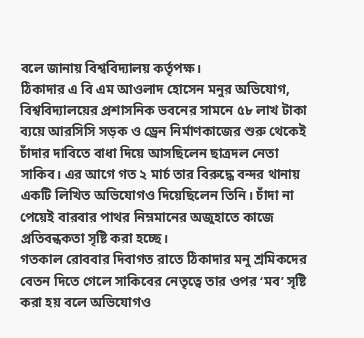বলে জানায় বিশ্ববিদ্যালয় কর্তৃপক্ষ।
ঠিকাদার এ বি এম আওলাদ হোসেন মনুর অভিযোগ, বিশ্ববিদ্যালয়ের প্রশাসনিক ভবনের সামনে ৫৮ লাখ টাকা ব্যয়ে আরসিসি সড়ক ও ড্রেন নির্মাণকাজের শুরু থেকেই চাঁদার দাবিতে বাধা দিয়ে আসছিলেন ছাত্রদল নেতা সাকিব। এর আগে গত ২ মার্চ তার বিরুদ্ধে বন্দর থানায় একটি লিখিত অভিযোগও দিয়েছিলেন তিনি। চাঁদা না পেয়েই বারবার পাথর নিম্নমানের অজুহাতে কাজে প্রতিবন্ধকতা সৃষ্টি করা হচ্ছে।
গতকাল রোববার দিবাগত রাতে ঠিকাদার মনু শ্রমিকদের বেতন দিতে গেলে সাকিবের নেতৃত্বে তার ওপর ‘মব’ সৃষ্টি করা হয় বলে অভিযোগও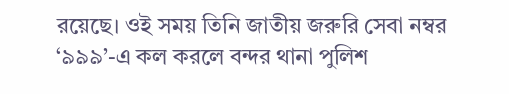রয়েছে। ওই সময় তিনি জাতীয় জরুরি সেবা নম্বর ‘৯৯৯’-এ কল করলে বন্দর থানা পুলিশ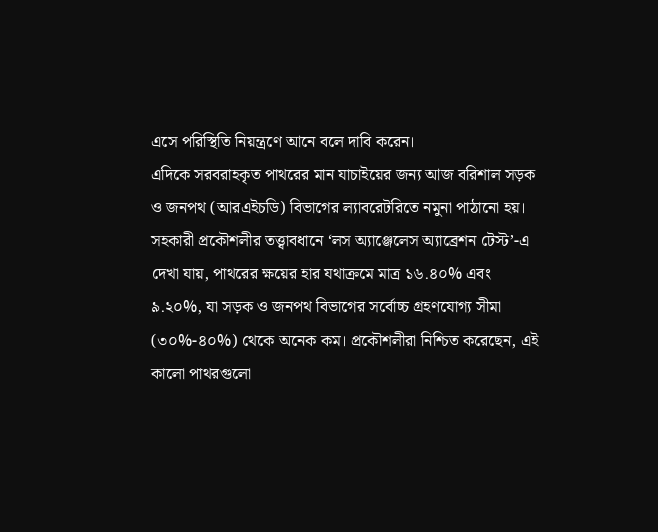এসে পরিস্থিতি নিয়ন্ত্রণে আনে বলে দাবি করেন।
এদিকে সরবরাহকৃত পাথরের মান যাচাইয়ের জন্য আজ বরিশাল সড়ক ও জনপথ (আরএইচডি) বিভাগের ল্যাবরেটরিতে নমুনা পাঠানো হয়। সহকারী প্রকৌশলীর তত্ত্বাবধানে ‘লস অ্যাঞ্জেলেস অ্যাব্রেশন টেস্ট’-এ দেখা যায়, পাথরের ক্ষয়ের হার যথাক্রমে মাত্র ১৬.৪০% এবং ৯.২০%, যা সড়ক ও জনপথ বিভাগের সর্বোচ্চ গ্রহণযোগ্য সীমা (৩০%-৪০%) থেকে অনেক কম। প্রকৌশলীরা নিশ্চিত করেছেন, এই কালো পাথরগুলো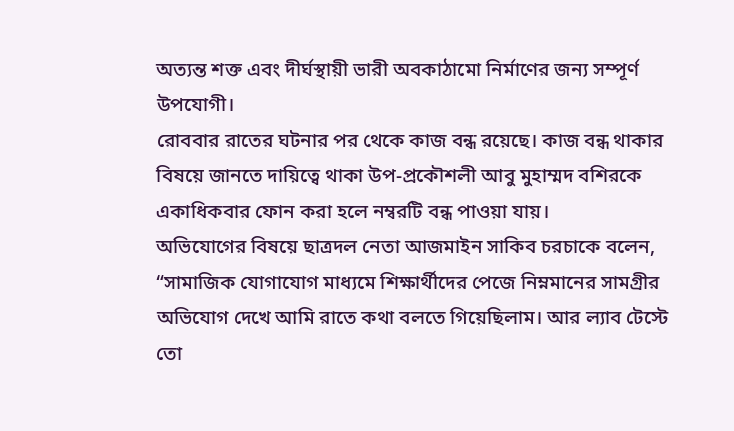অত্যন্ত শক্ত এবং দীর্ঘস্থায়ী ভারী অবকাঠামো নির্মাণের জন্য সম্পূর্ণ উপযোগী।
রোববার রাতের ঘটনার পর থেকে কাজ বন্ধ রয়েছে। কাজ বন্ধ থাকার বিষয়ে জানতে দায়িত্বে থাকা উপ-প্রকৌশলী আবু মুহাম্মদ বশিরকে একাধিকবার ফোন করা হলে নম্বরটি বন্ধ পাওয়া যায়।
অভিযোগের বিষয়ে ছাত্রদল নেতা আজমাইন সাকিব চরচাকে বলেন, “সামাজিক যোগাযোগ মাধ্যমে শিক্ষার্থীদের পেজে নিম্নমানের সামগ্রীর অভিযোগ দেখে আমি রাতে কথা বলতে গিয়েছিলাম। আর ল্যাব টেস্টে তো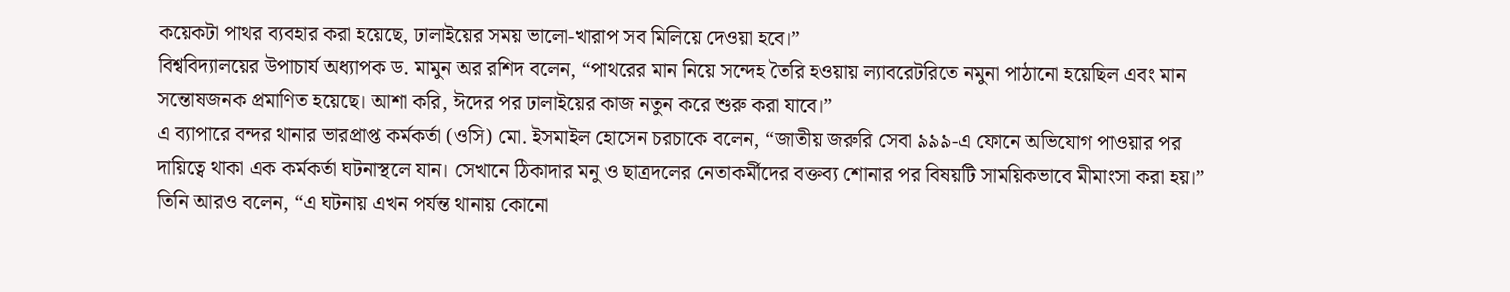কয়েকটা পাথর ব্যবহার করা হয়েছে, ঢালাইয়ের সময় ভালো-খারাপ সব মিলিয়ে দেওয়া হবে।”
বিশ্ববিদ্যালয়ের উপাচার্য অধ্যাপক ড. মামুন অর রশিদ বলেন, “পাথরের মান নিয়ে সন্দেহ তৈরি হওয়ায় ল্যাবরেটরিতে নমুনা পাঠানো হয়েছিল এবং মান সন্তোষজনক প্রমাণিত হয়েছে। আশা করি, ঈদের পর ঢালাইয়ের কাজ নতুন করে শুরু করা যাবে।”
এ ব্যাপারে বন্দর থানার ভারপ্রাপ্ত কর্মকর্তা (ওসি) মো. ইসমাইল হোসেন চরচাকে বলেন, “জাতীয় জরুরি সেবা ৯৯৯-এ ফোনে অভিযোগ পাওয়ার পর দায়িত্বে থাকা এক কর্মকর্তা ঘটনাস্থলে যান। সেখানে ঠিকাদার মনু ও ছাত্রদলের নেতাকর্মীদের বক্তব্য শোনার পর বিষয়টি সাময়িকভাবে মীমাংসা করা হয়।”
তিনি আরও বলেন, “এ ঘটনায় এখন পর্যন্ত থানায় কোনো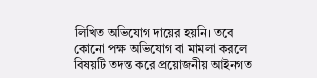লিখিত অভিযোগ দায়ের হয়নি। তবে কোনো পক্ষ অভিযোগ বা মামলা করলে বিষয়টি তদন্ত করে প্রয়োজনীয় আইনগত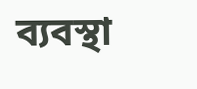ব্যবস্থা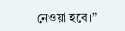নেওয়া হবে।”